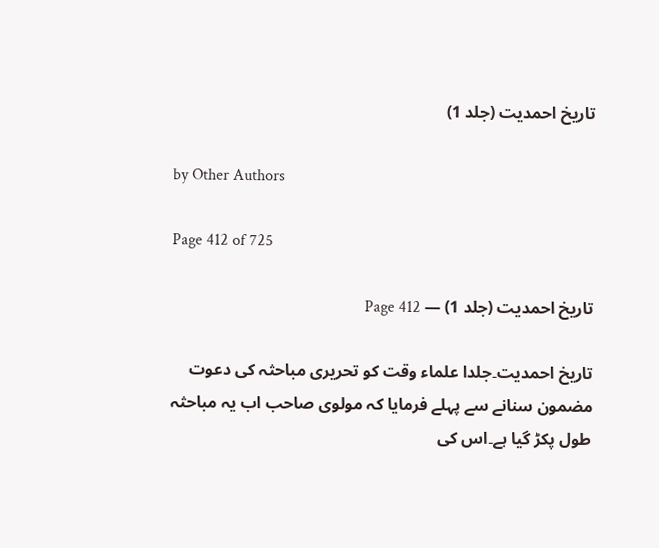تاریخ احمدیت (جلد 1)

by Other Authors

Page 412 of 725

تاریخ احمدیت (جلد 1) — Page 412

تاریخ احمدیت۔جلدا علماء وقت کو تحریری مباحثہ کی دعوت مضمون سنانے سے پہلے فرمایا کہ مولوی صاحب اب یہ مباحثہ طول پکڑ گیا ہے۔اس کی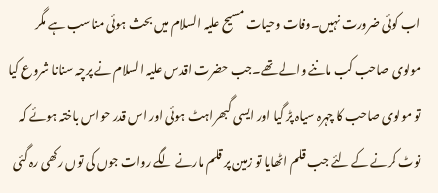اب کوئی ضرورت نہیں۔وفات وحیات مسیح علیہ السلام میں بحث ہوئی مناسب ہے مگر مولوی صاحب کب ماننے والے تھے۔جب حضرت اقدس علیہ السلام نے پرچہ سنانا شروع کیا تو مولوی صاحب کا چہرہ سیاہ پڑ گیا اور ایسی گبھراہٹ ہوئی اور اس قدر حواس باختہ ہوئے کہ نوٹ کرنے کے لئے جب قلم اٹھایا تو زمین پر قلم مارنے لگے روات جوں کی توں رکھی رہ گئی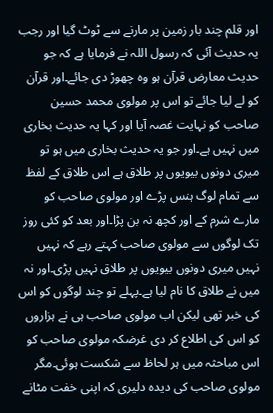اور قلم چند بار زمین پر مارنے سے ٹوٹ گیا اور رجب یہ حدیث آئی کہ رسول اللہ نے فرمایا ہے کہ جو حدیث معارض قرآن ہو وہ چھوڑ دی جائے۔اور قرآن کو لے لیا جائے تو اس پر مولوی محمد حسین صاحب کو نہایت غصہ آیا اور کہا یہ حدیث بخاری میں نہیں ہے۔اور جو یہ حدیث بخاری میں ہو تو میری دونوں بیویوں پر طلاق ہے اس طلاق کے لفظ سے تمام لوگ ہنس پڑے اور مولوی صاحب کو مارے شرم کے اور کچھ نہ بن پڑا۔اور بعد کو کئی روز تک لوگوں سے مولوی صاحب کہتے رہے کہ نہیں نہیں میری دونوں بیویوں پر طلاق نہیں پڑی۔اور نہ میں نے طلاق کا نام لیا ہے۔پہلے تو چند لوگوں کو اس کی خبر تھی لیکن اب مولوی صاحب ہی نے ہزاروں کو اس کی اطلاع کر دی غرضکہ مولوی صاحب کو اس مباحثہ میں ہر لحاظ سے شکست ہوئی۔مگر مولوی صاحب کی دیدہ دلیری کہ اپنی خفت مٹانے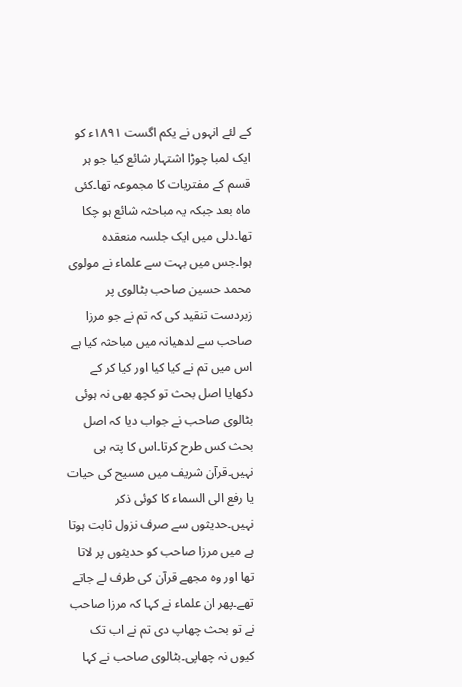کے لئے انہوں نے یکم اگست ۱۸۹۱ء کو ایک لمبا چوڑا اشتہار شائع کیا جو ہر قسم کے مفتریات کا مجموعہ تھا۔کئی ماہ بعد جبکہ یہ مباحثہ شائع ہو چکا تھا۔دلی میں ایک جلسہ منعقدہ ہوا۔جس میں بہت سے علماء نے مولوی محمد حسین صاحب بٹالوی پر زبردست تنقید کی کہ تم نے جو مرزا صاحب سے لدھیانہ میں مباحثہ کیا ہے اس میں تم نے کیا کیا اور کیا کر کے دکھایا اصل بحث تو کچھ بھی نہ ہوئی بٹالوی صاحب نے جواب دیا کہ اصل بحث کس طرح کرتا۔اس کا پتہ ہی نہیں۔قرآن شریف میں مسیح کی حیات یا رفع الی السماء کا کوئی ذکر نہیں۔حدیثوں سے صرف نزول ثابت ہوتا ہے میں مرزا صاحب کو حدیثوں پر لاتا تھا اور وہ مجھے قرآن کی طرف لے جاتے تھے۔پھر ان علماء نے کہا کہ مرزا صاحب نے تو بحث چھاپ دی تم نے اب تک کیوں نہ چھاپی۔بٹالوی صاحب نے کہا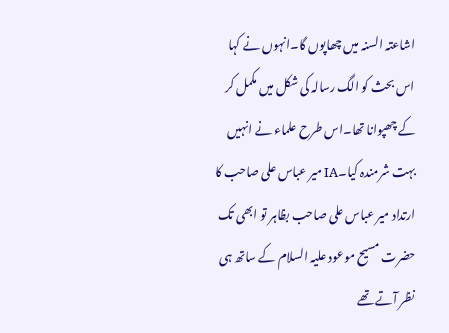اشاعتہ السنہ میں چھاپوں گا۔انہوں نے کہا اس بحث کو الگ رسالہ کی شکل میں مکمل کر کے چھپوانا تھا۔اس طرح علماء نے انہیں بہت شرمندہ کیا۔IA میر عباس علی صاحب کا ارتداد میر عباس علی صاحب بظاہر تو ابھی تک حضرت مسیح موعود علیہ السلام کے ساتھ ہی نظر آتے تھے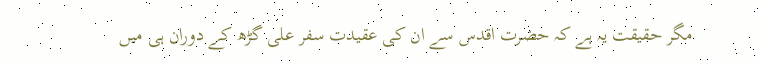مگر حقیقت یہ ہے کہ حضرت اقدس سے ان کی عقیدت سفر علی گڑھ کے دوران ہی میں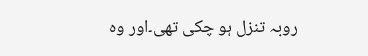روبہ تنزل ہو چکی تھی۔اور وہ